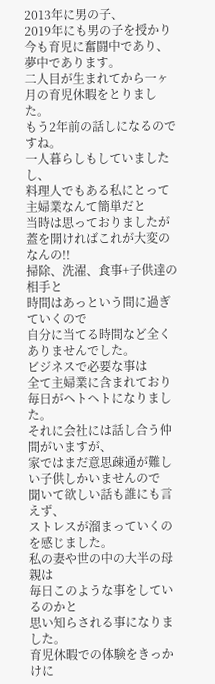2013年に男の子、
2019年にも男の子を授かり今も育児に奮闘中であり、
夢中であります。
二人目が生まれてから一ヶ月の育児休暇をとりました。
もう2年前の話しになるのですね。
一人暮らしもしていましたし、
料理人でもある私にとって主婦業なんて簡単だと
当時は思っておりましたが
蓋を開ければこれが大変のなんの!!
掃除、洗濯、食事+子供達の相手と
時間はあっという間に過ぎていくので
自分に当てる時間など全くありませんでした。
ビジネスで必要な事は
全て主婦業に含まれており毎日がヘトヘトになりました。
それに会社には話し合う仲間がいますが、
家ではまだ意思疎通が難しい子供しかいませんので
聞いて欲しい話も誰にも言えず、
ストレスが溜まっていくのを感じました。
私の妻や世の中の大半の母親は
毎日このような事をしているのかと
思い知らされる事になりました。
育児休暇での体験をきっかけに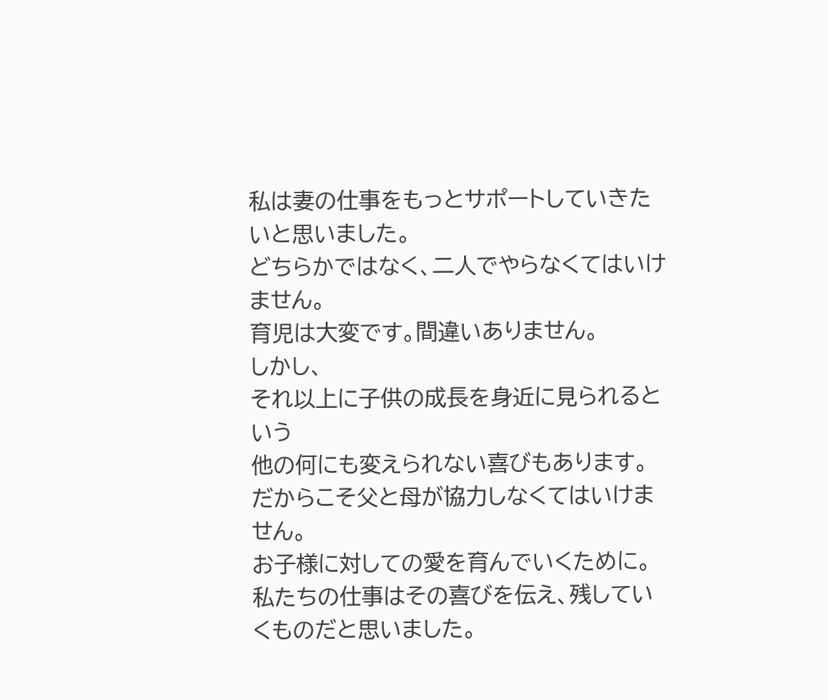私は妻の仕事をもっとサポートしていきたいと思いました。
どちらかではなく、二人でやらなくてはいけません。
育児は大変です。間違いありません。
しかし、
それ以上に子供の成長を身近に見られるという
他の何にも変えられない喜びもあります。
だからこそ父と母が協力しなくてはいけません。
お子様に対しての愛を育んでいくために。
私たちの仕事はその喜びを伝え、残していくものだと思いました。